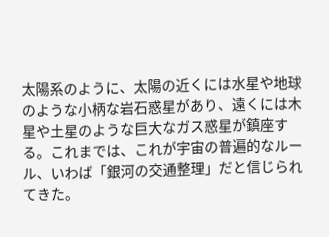太陽系のように、太陽の近くには水星や地球のような小柄な岩石惑星があり、遠くには木星や土星のような巨大なガス惑星が鎮座する。これまでは、これが宇宙の普遍的なルール、いわば「銀河の交通整理」だと信じられてきた。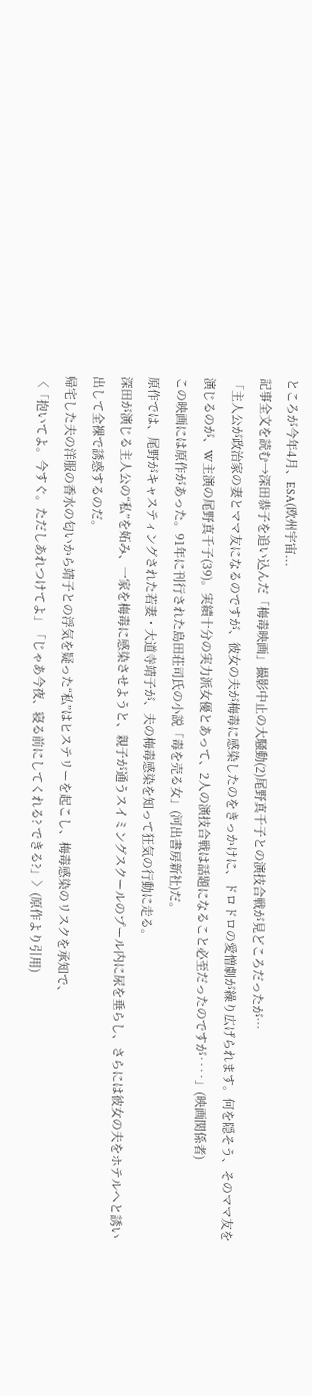ところが今年4月、ESA(欧州宇宙...
記事全文を読む→深田恭子を追い込んだ「梅毒映画」撮影中止の大騒動(2)尾野真千子との演技合戦が見どころだったが…
「主人公が政治家の妻とママ友になるのですが、彼女の夫が梅毒に感染したのをきっかけに、ドロドロの愛憎劇が繰り広げられます。何を隠そう、そのママ友を演じるのが、W主演の尾野真千子(39)。実績十分の実力派女優とあって、2人の演技合戦は話題になること必至だったのですが‥‥」(映画関係者)
この映画には原作があった。91年に刊行された島田荘司氏の小説「毒を売る女」(河出書房新社)だ。
原作では、尾野がキャスティングされた若妻・大道寺靖子が、夫の梅毒感染を知って狂気の行動に走る。
深田が演じる主人公の“私”を妬み、一家を梅毒に感染させようと、親子が通うスイミングスクールのプール内に尿を垂らし、さらには彼女の夫をホテルへと誘い出して全裸で誘惑するのだ。
帰宅した夫の洋服の香水の匂いから靖子との浮気を疑った“私”はヒステリーを起こし、梅毒感染のリスクを承知で、
〈「抱いてよ。今すぐ。ただしあれつけてよ」「じゃあ今夜、寝る前にしてくれる? できる?」〉(原作より引用)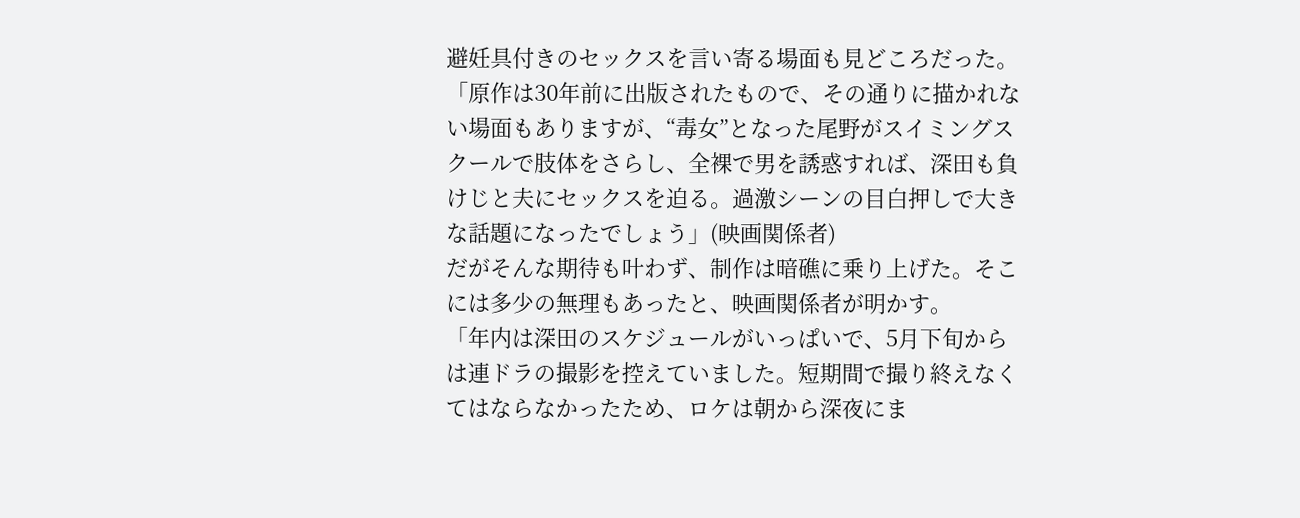避妊具付きのセックスを言い寄る場面も見どころだった。
「原作は30年前に出版されたもので、その通りに描かれない場面もありますが、“毒女”となった尾野がスイミングスクールで肢体をさらし、全裸で男を誘惑すれば、深田も負けじと夫にセックスを迫る。過激シーンの目白押しで大きな話題になったでしょう」(映画関係者)
だがそんな期待も叶わず、制作は暗礁に乗り上げた。そこには多少の無理もあったと、映画関係者が明かす。
「年内は深田のスケジュールがいっぱいで、5月下旬からは連ドラの撮影を控えていました。短期間で撮り終えなくてはならなかったため、ロケは朝から深夜にま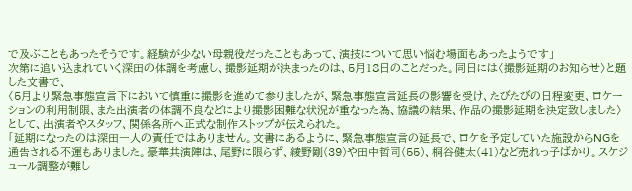で及ぶこともあったそうです。経験が少ない母親役だったこともあって、演技について思い悩む場面もあったようです」
次第に追い込まれていく深田の体調を考慮し、撮影延期が決まったのは、5月18日のことだった。同日には〈撮影延期のお知らせ〉と題した文書で、
〈5月より緊急事態宣言下において慎重に撮影を進めて参りましたが、緊急事態宣言延長の影響を受け、たびたびの日程変更、ロケーションの利用制限、また出演者の体調不良などにより撮影困難な状況が重なった為、協議の結果、作品の撮影延期を決定致しました〉
として、出演者やスタッフ、関係各所へ正式な制作ストップが伝えられた。
「延期になったのは深田一人の責任ではありません。文書にあるように、緊急事態宣言の延長で、ロケを予定していた施設からNGを通告される不運もありました。豪華共演陣は、尾野に限らず、綾野剛(39)や田中哲司(55)、桐谷健太(41)など売れっ子ばかり。スケジュール調整が難し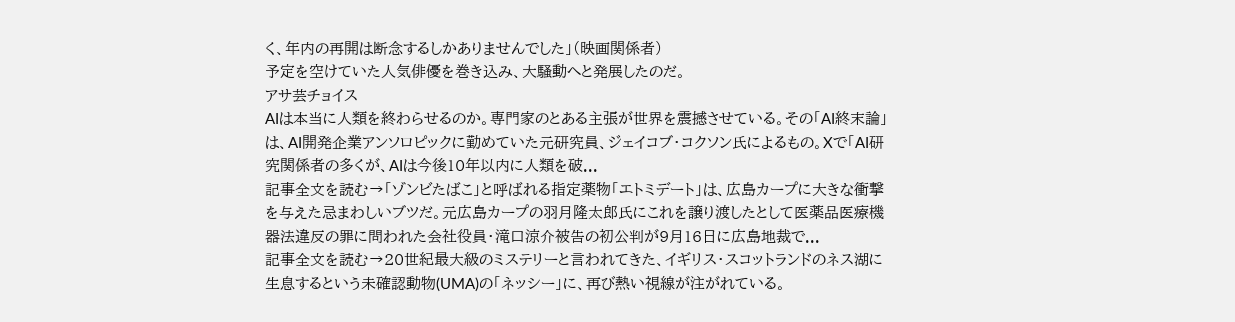く、年内の再開は断念するしかありませんでした」(映画関係者)
予定を空けていた人気俳優を巻き込み、大騒動へと発展したのだ。
アサ芸チョイス
AIは本当に人類を終わらせるのか。専門家のとある主張が世界を震撼させている。その「AI終末論」は、AI開発企業アンソロピックに勤めていた元研究員、ジェイコブ・コクソン氏によるもの。Xで「AI研究関係者の多くが、AIは今後10年以内に人類を破...
記事全文を読む→「ゾンビたばこ」と呼ばれる指定薬物「エトミデート」は、広島カープに大きな衝撃を与えた忌まわしいブツだ。元広島カープの羽月隆太郎氏にこれを譲り渡したとして医薬品医療機器法違反の罪に問われた会社役員・滝口涼介被告の初公判が9月16日に広島地裁で...
記事全文を読む→20世紀最大級のミステリーと言われてきた、イギリス・スコットランドのネス湖に生息するという未確認動物(UMA)の「ネッシー」に、再び熱い視線が注がれている。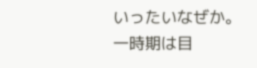いったいなぜか。一時期は目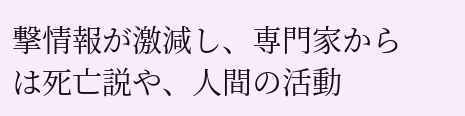撃情報が激減し、専門家からは死亡説や、人間の活動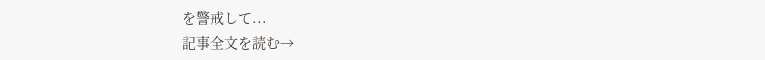を警戒して...
記事全文を読む→